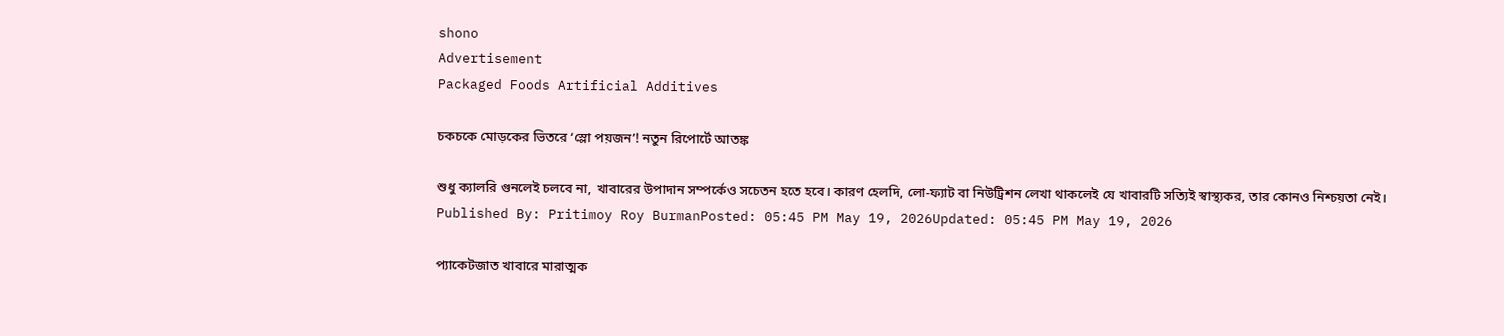shono
Advertisement
Packaged Foods Artificial Additives

চকচকে মোড়কের ভিতরে ‘স্লো পয়জন’! নতুন রিপোর্টে আতঙ্ক

শুধু ক্যালরি গুনলেই চলবে না, খাবারের উপাদান সম্পর্কেও সচেতন হতে হবে। কারণ হেলদি, লো-ফ্যাট বা নিউট্রিশন লেখা থাকলেই যে খাবারটি সত্যিই স্বাস্থ্যকর, তার কোনও নিশ্চয়তা নেই।
Published By: Pritimoy Roy BurmanPosted: 05:45 PM May 19, 2026Updated: 05:45 PM May 19, 2026

প্যাকেটজাত খাবারে মারাত্মক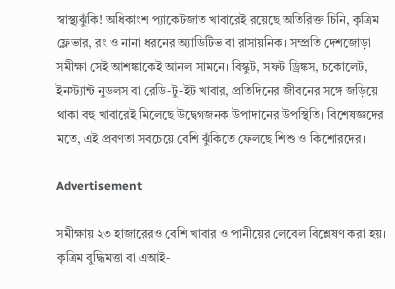স্বাস্থ্যঝুঁকি! অধিকাংশ প্যাকেটজাত খাবারেই রয়েছে অতিরিক্ত চিনি, কৃত্রিম ফ্লেভার, রং ও নানা ধরনের অ্যাডিটিভ বা রাসায়নিক। সম্প্রতি দেশজোড়া সমীক্ষা সেই আশঙ্কাকেই আনল সামনে। বিস্কুট, সফট ড্রিঙ্কস, চকোলেট, ইনস্ট্যান্ট নুডলস বা রেডি-টু-ইট খাবার, প্রতিদিনের জীবনের সঙ্গে জড়িয়ে থাকা বহু খাবারেই মিলেছে উদ্বেগজনক উপাদানের উপস্থিতি। বিশেষজ্ঞদের মতে, এই প্রবণতা সবচেয়ে বেশি ঝুঁকিতে ফেলছে শিশু ও কিশোরদের।

Advertisement

সমীক্ষায় ২৩ হাজারেরও বেশি খাবার ও পানীয়ের লেবেল বিশ্লেষণ করা হয়। কৃত্রিম বুদ্ধিমত্তা বা এআই-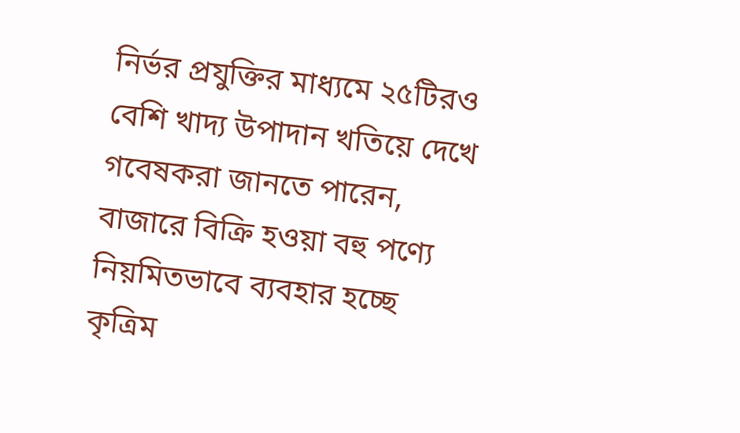নির্ভর প্রযুক্তির মাধ্যমে ২৫টিরও বেশি খাদ্য উপাদান খতিয়ে দেখে গবেষকরা জানতে পারেন, বাজারে বিক্রি হওয়া বহু পণ্যে নিয়মিতভাবে ব্যবহার হচ্ছে কৃত্রিম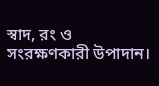স্বাদ, রং ও সংরক্ষণকারী উপাদান।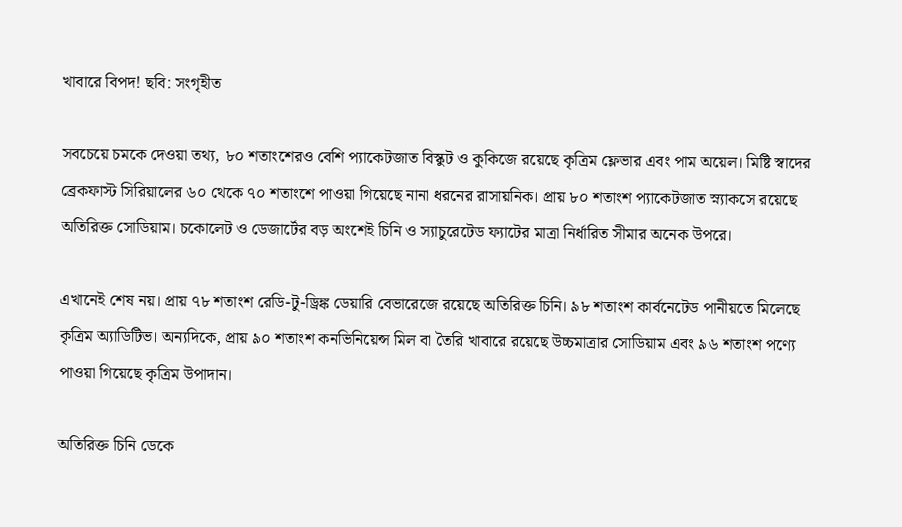খাবারে বিপদ! ছবি: সংগৃহীত

সবচেয়ে চমকে দেওয়া তথ্য, ৮০ শতাংশেরও বেশি প্যাকেটজাত বিস্কুট ও কুকিজে রয়েছে কৃত্রিম ফ্লেভার এবং পাম অয়েল। মিষ্টি স্বাদের ব্রেকফাস্ট সিরিয়ালের ৬০ থেকে ৭০ শতাংশে পাওয়া গিয়েছে নানা ধরনের রাসায়নিক। প্রায় ৮০ শতাংশ প্যাকেটজাত স্ন্যাকসে রয়েছে অতিরিক্ত সোডিয়াম। চকোলেট ও ডেজার্টের বড় অংশেই চিনি ও স্যাচুরেটেড ফ্যাটের মাত্রা নির্ধারিত সীমার অনেক উপরে।

এখানেই শেষ নয়। প্রায় ৭৮ শতাংশ রেডি-টু-ড্রিঙ্ক ডেয়ারি বেভারেজে রয়েছে অতিরিক্ত চিনি। ৯৮ শতাংশ কার্বনেটেড পানীয়তে মিলেছে কৃত্রিম অ্যাডিটিভ। অন্যদিকে, প্রায় ৯০ শতাংশ কনভিনিয়েন্স মিল বা তৈরি খাবারে রয়েছে উচ্চমাত্রার সোডিয়াম এবং ৯৬ শতাংশ পণ্যে পাওয়া গিয়েছে কৃত্রিম উপাদান।

অতিরিক্ত চিনি ডেকে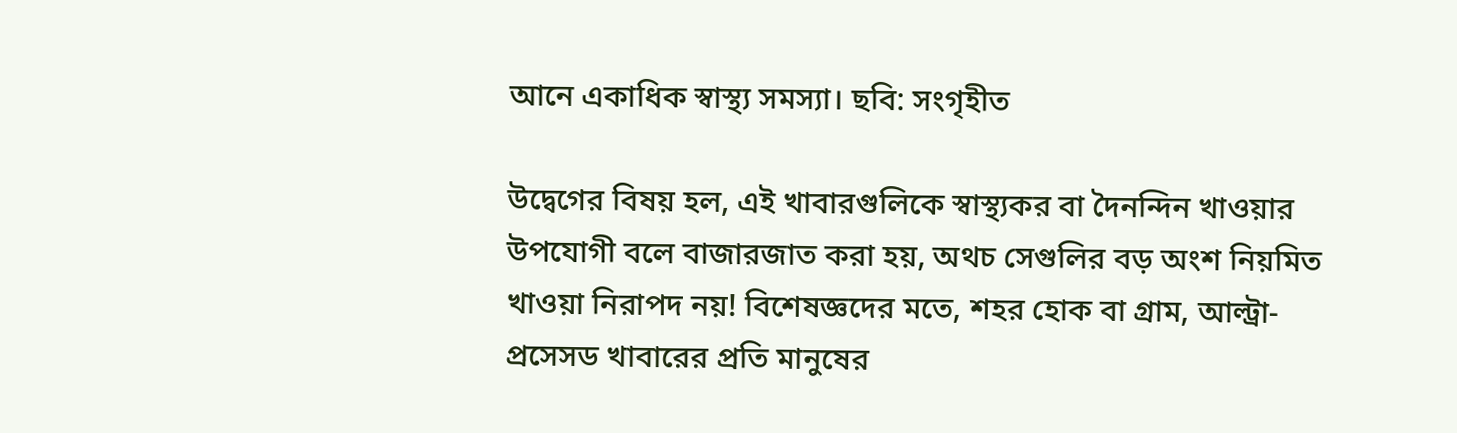আনে একাধিক স্বাস্থ্য সমস্যা। ছবি: সংগৃহীত

উদ্বেগের বিষয় হল, এই খাবারগুলিকে স্বাস্থ্যকর বা দৈনন্দিন খাওয়ার উপযোগী বলে বাজারজাত করা হয়, অথচ সেগুলির বড় অংশ নিয়মিত খাওয়া নিরাপদ নয়! বিশেষজ্ঞদের মতে, শহর হোক বা গ্রাম, আল্ট্রা-প্রসেসড খাবারের প্রতি মানুষের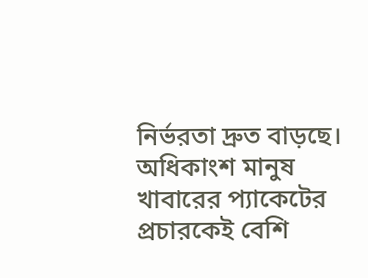নির্ভরতা দ্রুত বাড়ছে। অধিকাংশ মানুষ খাবারের প্যাকেটের প্রচারকেই বেশি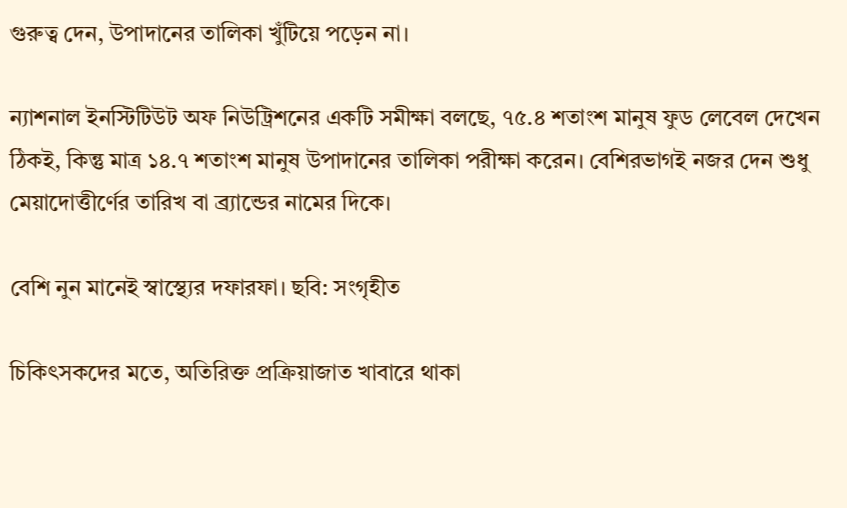গুরুত্ব দেন, উপাদানের তালিকা খুঁটিয়ে পড়েন না।

ন্যাশনাল ইনস্টিটিউট অফ নিউট্রিশনের একটি সমীক্ষা বলছে, ৭৫.৪ শতাংশ মানুষ ফুড লেবেল দেখেন ঠিকই, কিন্তু মাত্র ১৪.৭ শতাংশ মানুষ উপাদানের তালিকা পরীক্ষা করেন। বেশিরভাগই নজর দেন শুধু মেয়াদোত্তীর্ণের তারিখ বা ব্র্যান্ডের নামের দিকে।

বেশি নুন মানেই স্বাস্থ্যের দফারফা। ছবি: সংগৃহীত

চিকিৎসকদের মতে, অতিরিক্ত প্রক্রিয়াজাত খাবারে থাকা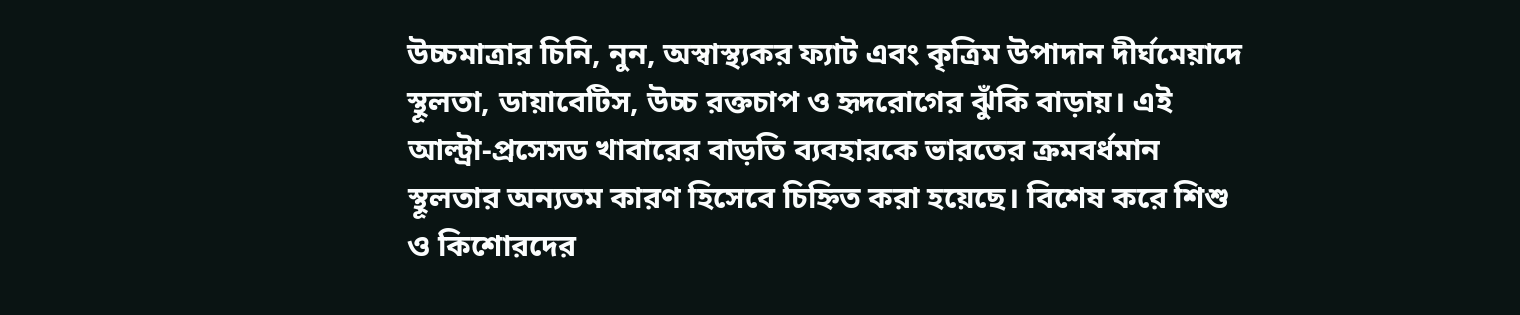উচ্চমাত্রার চিনি, নুন, অস্বাস্থ্যকর ফ্যাট এবং কৃত্রিম উপাদান দীর্ঘমেয়াদে স্থূলতা, ডায়াবেটিস, উচ্চ রক্তচাপ ও হৃদরোগের ঝুঁকি বাড়ায়। এই আল্ট্রা-প্রসেসড খাবারের বাড়তি ব্যবহারকে ভারতের ক্রমবর্ধমান স্থূলতার অন্যতম কারণ হিসেবে চিহ্নিত করা হয়েছে। বিশেষ করে শিশু ও কিশোরদের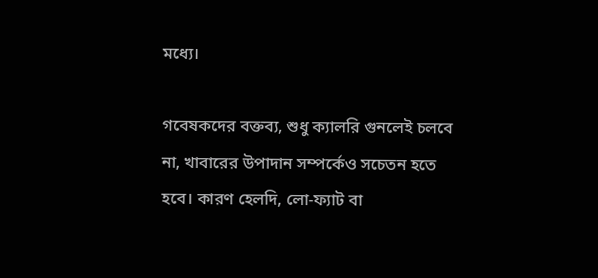মধ্যে।

গবেষকদের বক্তব্য, শুধু ক্যালরি গুনলেই চলবে না, খাবারের উপাদান সম্পর্কেও সচেতন হতে হবে। কারণ হেলদি, লো-ফ্যাট বা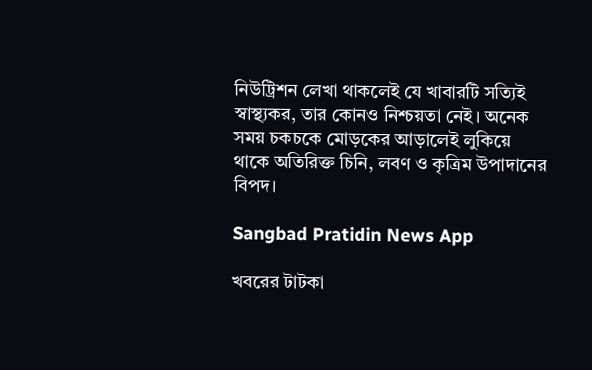নিউট্রিশন লেখা থাকলেই যে খাবারটি সত্যিই স্বাস্থ্যকর, তার কোনও নিশ্চয়তা নেই। অনেক সময় চকচকে মোড়কের আড়ালেই লুকিয়ে থাকে অতিরিক্ত চিনি, লবণ ও কৃত্রিম উপাদানের বিপদ।

Sangbad Pratidin News App

খবরের টাটকা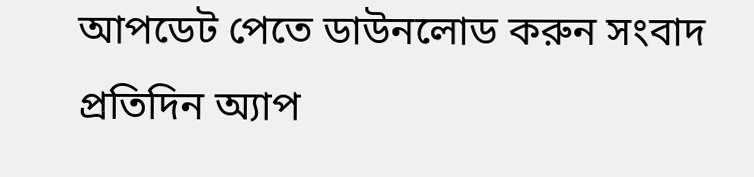আপডেট পেতে ডাউনলোড করুন সংবাদ প্রতিদিন অ্যাপ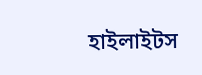হাইলাইটস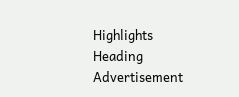Highlights Heading
Advertisement